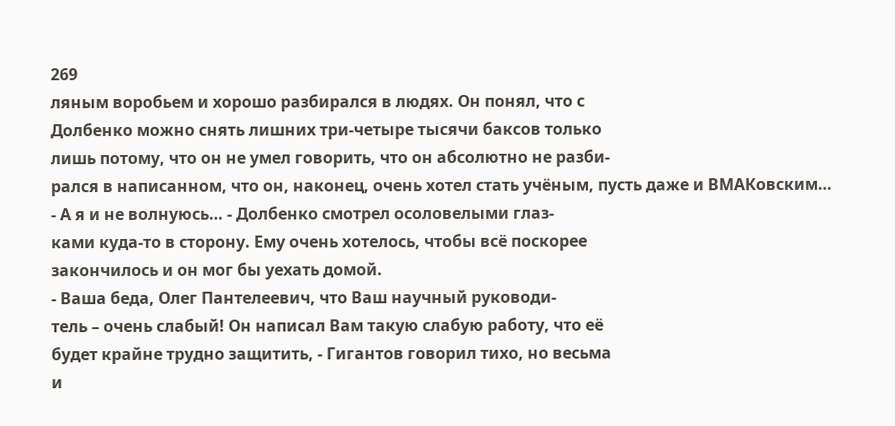269
ляным воробьем и хорошо разбирался в людях. Он понял, что с
Долбенко можно снять лишних три-четыре тысячи баксов только
лишь потому, что он не умел говорить, что он абсолютно не разби-
рался в написанном, что он, наконец, очень хотел стать учёным, пусть даже и ВМАКовским…
- А я и не волнуюсь… - Долбенко смотрел осоловелыми глаз-
ками куда-то в сторону. Ему очень хотелось, чтобы всё поскорее
закончилось и он мог бы уехать домой.
- Ваша беда, Олег Пантелеевич, что Ваш научный руководи-
тель – очень слабый! Он написал Вам такую слабую работу, что её
будет крайне трудно защитить, - Гигантов говорил тихо, но весьма
и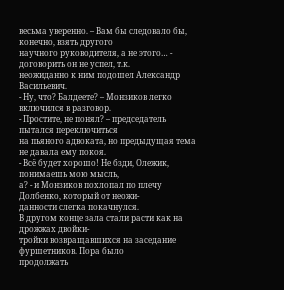весьма уверенно. – Вам бы следовало бы, конечно, взять другого
научного руководителя, а не этого… - договорить он не успел, т.к.
неожиданно к ним подошел Александр Васильевич.
- Ну, что? Балдеете? – Монзиков легко включился в разговор.
- Простите, не понял? – председатель пытался переключиться
на пьяного адвоката, но предыдущая тема не давала ему покоя.
- Всё будет хорошо! Не бзди, Олежик, понимаешь мою мысль,
а? - и Монзиков похлопал по плечу Долбенко, который от неожи-
данности слегка покачнулся.
В другом конце зала стали расти как на дрожжах двойки-
тройки возвращавшихся на заседание фуршетников. Пора было
продолжать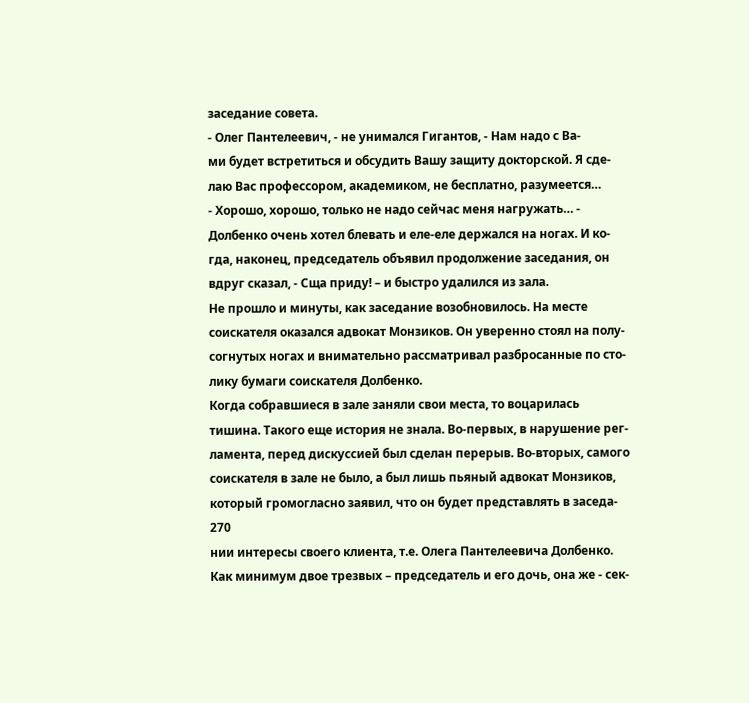заседание совета.
- Олег Пантелеевич, - не унимался Гигантов, - Нам надо с Ва-
ми будет встретиться и обсудить Вашу защиту докторской. Я сде-
лаю Вас профессором, академиком, не бесплатно, разумеется…
- Хорошо, хорошо, только не надо сейчас меня нагружать… -
Долбенко очень хотел блевать и еле-еле держался на ногах. И ко-
гда, наконец, председатель объявил продолжение заседания, он
вдруг сказал, - Сща приду! – и быстро удалился из зала.
Не прошло и минуты, как заседание возобновилось. На месте
соискателя оказался адвокат Монзиков. Он уверенно стоял на полу-
согнутых ногах и внимательно рассматривал разбросанные по сто-
лику бумаги соискателя Долбенко.
Когда собравшиеся в зале заняли свои места, то воцарилась
тишина. Такого еще история не знала. Во-первых, в нарушение рег-
ламента, перед дискуссией был сделан перерыв. Во-вторых, самого
соискателя в зале не было, а был лишь пьяный адвокат Монзиков,
который громогласно заявил, что он будет представлять в заседа-
270
нии интересы своего клиента, т.е. Олега Пантелеевича Долбенко.
Как минимум двое трезвых – председатель и его дочь, она же - сек-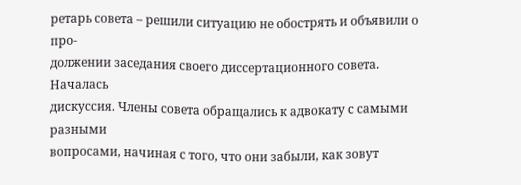ретарь совета – решили ситуацию не обострять и объявили о про-
должении заседания своего диссертационного совета. Началась
дискуссия. Члены совета обращались к адвокату с самыми разными
вопросами, начиная с того, что они забыли, как зовут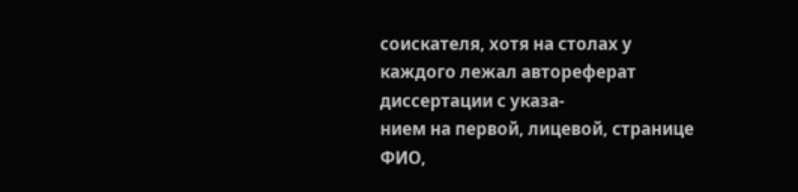соискателя, хотя на столах у каждого лежал автореферат диссертации с указа-
нием на первой, лицевой, странице ФИО,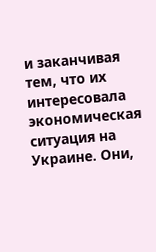и заканчивая тем, что их
интересовала экономическая ситуация на Украине. Они,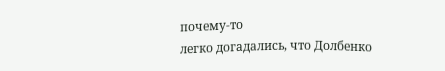почему-то
легко догадались, что Долбенко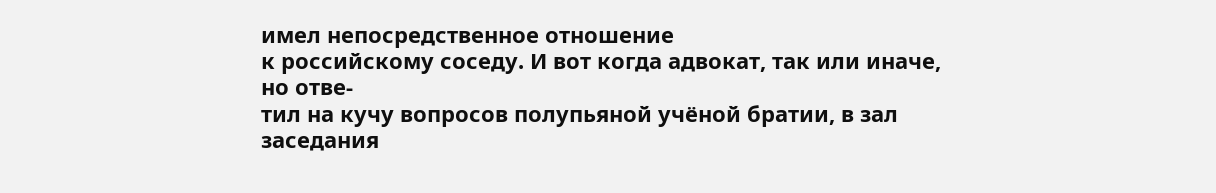имел непосредственное отношение
к российскому соседу. И вот когда адвокат, так или иначе, но отве-
тил на кучу вопросов полупьяной учёной братии, в зал заседания